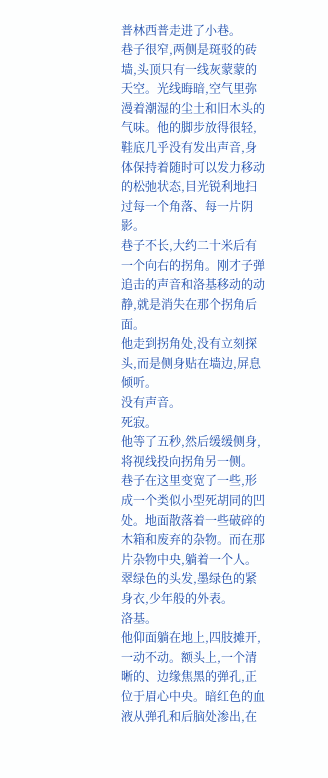普林西普走进了小巷。
巷子很窄,两侧是斑驳的砖墙,头顶只有一线灰蒙蒙的天空。光线晦暗,空气里弥漫着潮湿的尘土和旧木头的气味。他的脚步放得很轻,鞋底几乎没有发出声音,身体保持着随时可以发力移动的松弛状态,目光锐利地扫过每一个角落、每一片阴影。
巷子不长,大约二十米后有一个向右的拐角。刚才子弹追击的声音和洛基移动的动静,就是消失在那个拐角后面。
他走到拐角处,没有立刻探头,而是侧身贴在墙边,屏息倾听。
没有声音。
死寂。
他等了五秒,然后缓缓侧身,将视线投向拐角另一侧。
巷子在这里变宽了一些,形成一个类似小型死胡同的凹处。地面散落着一些破碎的木箱和废弃的杂物。而在那片杂物中央,躺着一个人。
翠绿色的头发,墨绿色的紧身衣,少年般的外表。
洛基。
他仰面躺在地上,四肢摊开,一动不动。额头上,一个清晰的、边缘焦黑的弹孔,正位于眉心中央。暗红色的血液从弹孔和后脑处渗出,在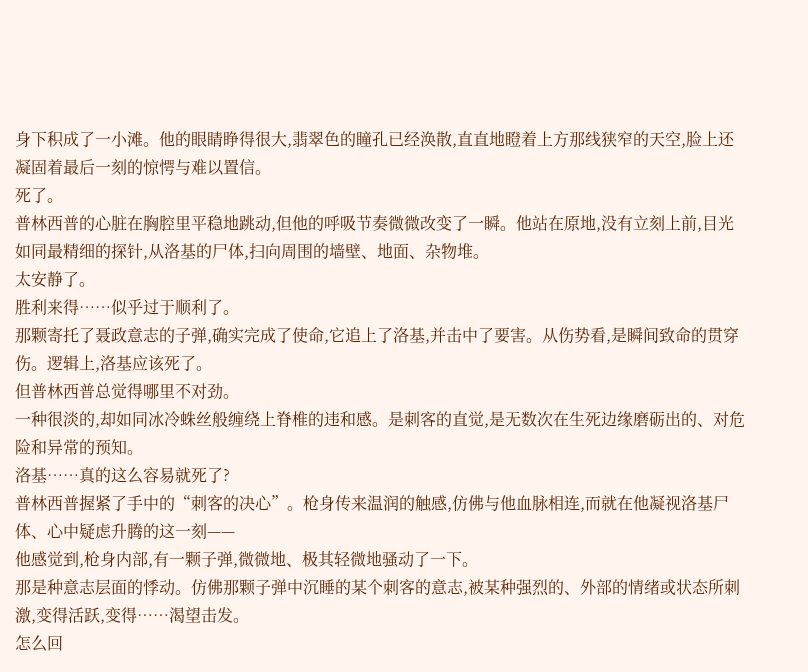身下积成了一小滩。他的眼睛睁得很大,翡翠色的瞳孔已经涣散,直直地瞪着上方那线狭窄的天空,脸上还凝固着最后一刻的惊愕与难以置信。
死了。
普林西普的心脏在胸腔里平稳地跳动,但他的呼吸节奏微微改变了一瞬。他站在原地,没有立刻上前,目光如同最精细的探针,从洛基的尸体,扫向周围的墙壁、地面、杂物堆。
太安静了。
胜利来得……似乎过于顺利了。
那颗寄托了聂政意志的子弹,确实完成了使命,它追上了洛基,并击中了要害。从伤势看,是瞬间致命的贯穿伤。逻辑上,洛基应该死了。
但普林西普总觉得哪里不对劲。
一种很淡的,却如同冰冷蛛丝般缠绕上脊椎的违和感。是刺客的直觉,是无数次在生死边缘磨砺出的、对危险和异常的预知。
洛基……真的这么容易就死了?
普林西普握紧了手中的“刺客的决心”。枪身传来温润的触感,仿佛与他血脉相连,而就在他凝视洛基尸体、心中疑虑升腾的这一刻——
他感觉到,枪身内部,有一颗子弹,微微地、极其轻微地骚动了一下。
那是种意志层面的悸动。仿佛那颗子弹中沉睡的某个刺客的意志,被某种强烈的、外部的情绪或状态所刺激,变得活跃,变得……渴望击发。
怎么回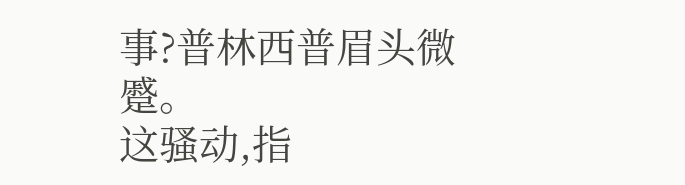事?普林西普眉头微蹙。
这骚动,指